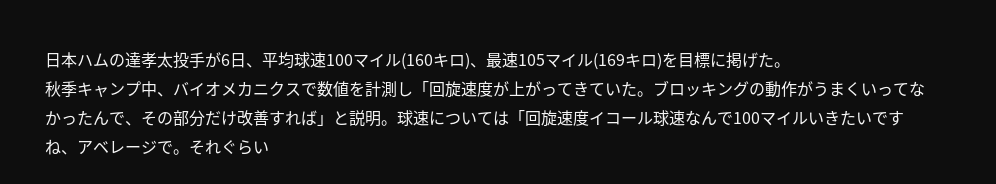日本ハムの達孝太投手が6日、平均球速100マイル(160キロ)、最速105マイル(169キロ)を目標に掲げた。
秋季キャンプ中、バイオメカニクスで数値を計測し「回旋速度が上がってきていた。ブロッキングの動作がうまくいってなかったんで、その部分だけ改善すれば」と説明。球速については「回旋速度イコール球速なんで100マイルいきたいですね、アベレージで。それぐらい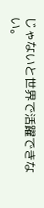じゃないと世界で活躍できない。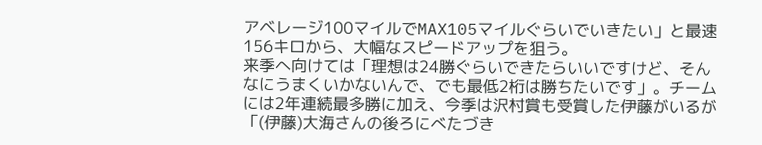アベレージ100マイルでMAX105マイルぐらいでいきたい」と最速156キロから、大幅なスピードアップを狙う。
来季へ向けては「理想は24勝ぐらいできたらいいですけど、そんなにうまくいかないんで、でも最低2桁は勝ちたいです」。チームには2年連続最多勝に加え、今季は沢村賞も受賞した伊藤がいるが「(伊藤)大海さんの後ろにべたづき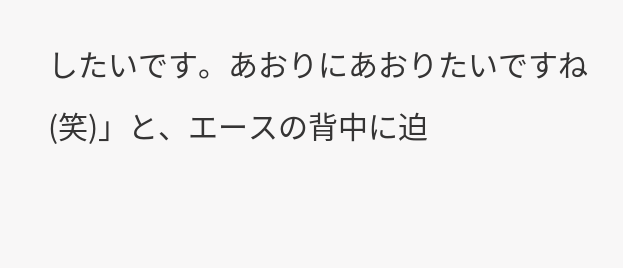したいです。あおりにあおりたいですね(笑)」と、エースの背中に迫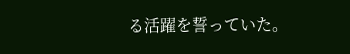る活躍を誓っていた。